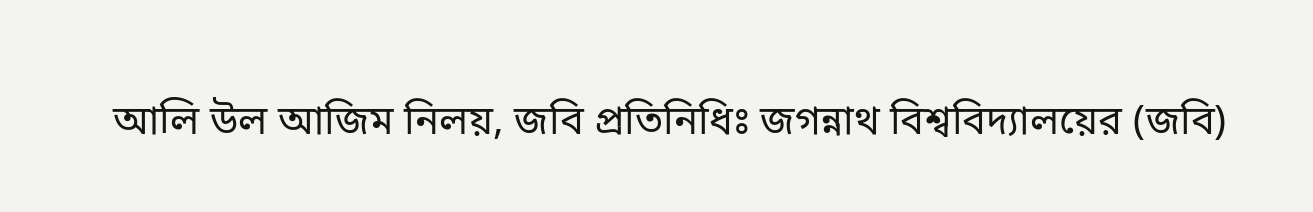আলি উল আজিম নিলয়, জবি প্রতিনিধিঃ জগন্নাথ বিশ্ববিদ্যালয়ের (জবি)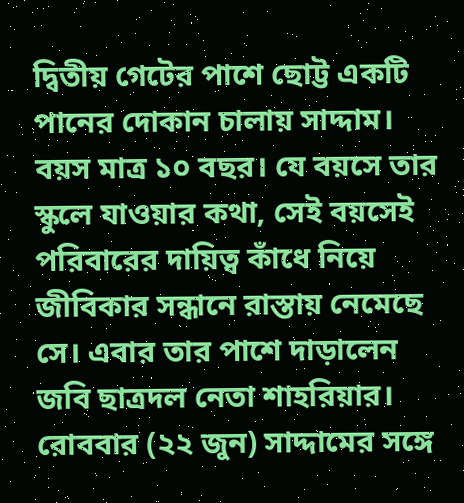দ্বিতীয় গেটের পাশে ছোট্ট একটি পানের দোকান চালায় সাদ্দাম। বয়স মাত্র ১০ বছর। যে বয়সে তার স্কুলে যাওয়ার কথা, সেই বয়সেই পরিবারের দায়িত্ব কাঁধে নিয়ে জীবিকার সন্ধানে রাস্তায় নেমেছে সে। এবার তার পাশে দাড়ালেন জবি ছাত্রদল নেতা শাহরিয়ার।
রোববার (২২ জুন) সাদ্দামের সঙ্গে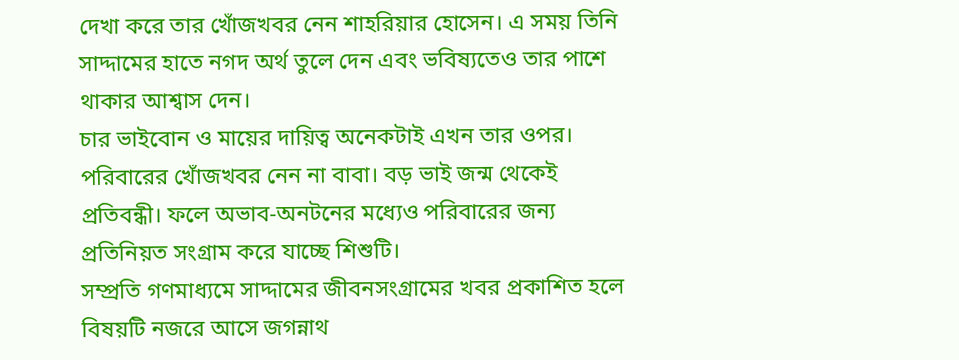দেখা করে তার খোঁজখবর নেন শাহরিয়ার হোসেন। এ সময় তিনি সাদ্দামের হাতে নগদ অর্থ তুলে দেন এবং ভবিষ্যতেও তার পাশে থাকার আশ্বাস দেন।
চার ভাইবোন ও মায়ের দায়িত্ব অনেকটাই এখন তার ওপর। পরিবারের খোঁজখবর নেন না বাবা। বড় ভাই জন্ম থেকেই প্রতিবন্ধী। ফলে অভাব-অনটনের মধ্যেও পরিবারের জন্য প্রতিনিয়ত সংগ্রাম করে যাচ্ছে শিশুটি।
সম্প্রতি গণমাধ্যমে সাদ্দামের জীবনসংগ্রামের খবর প্রকাশিত হলে বিষয়টি নজরে আসে জগন্নাথ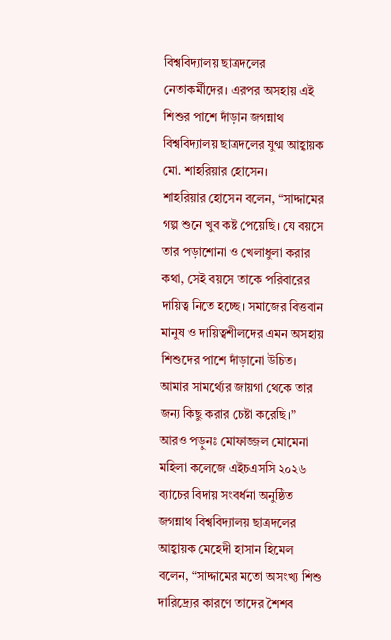বিশ্ববিদ্যালয় ছাত্রদলের নেতাকর্মীদের। এরপর অসহায় এই শিশুর পাশে দাঁড়ান জগন্নাথ বিশ্ববিদ্যালয় ছাত্রদলের যুগ্ম আহ্বায়ক মো. শাহরিয়ার হোসেন।
শাহরিয়ার হোসেন বলেন, “সাদ্দামের গল্প শুনে খুব কষ্ট পেয়েছি। যে বয়সে তার পড়াশোনা ও খেলাধুলা করার কথা, সেই বয়সে তাকে পরিবারের দায়িত্ব নিতে হচ্ছে। সমাজের বিত্তবান মানুষ ও দায়িত্বশীলদের এমন অসহায় শিশুদের পাশে দাঁড়ানো উচিত। আমার সামর্থ্যের জায়গা থেকে তার জন্য কিছু করার চেষ্টা করেছি।”
আরও পড়ুনঃ মোফাজ্জল মোমেনা মহিলা কলেজে এইচএসসি ২০২৬ ব্যাচের বিদায় সংবর্ধনা অনুষ্ঠিত
জগন্নাথ বিশ্ববিদ্যালয় ছাত্রদলের আহ্বায়ক মেহেদী হাসান হিমেল বলেন, “সাদ্দামের মতো অসংখ্য শিশু দারিদ্র্যের কারণে তাদের শৈশব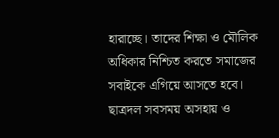হারাচ্ছে। তাদের শিক্ষা ও মৌলিক অধিকার নিশ্চিত করতে সমাজের সবাইকে এগিয়ে আসতে হবে। ছাত্রদল সবসময় অসহায় ও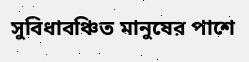সুবিধাবঞ্চিত মানুষের পাশে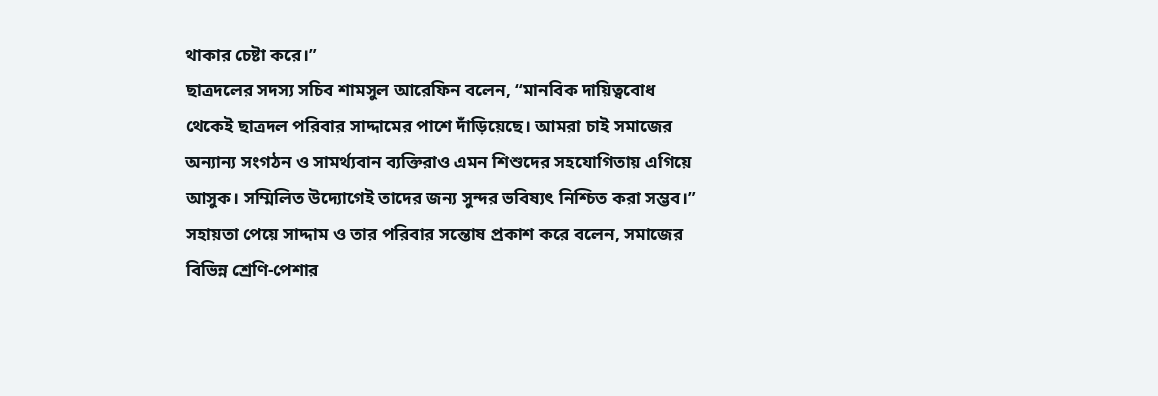থাকার চেষ্টা করে।”
ছাত্রদলের সদস্য সচিব শামসুল আরেফিন বলেন, “মানবিক দায়িত্ববোধ থেকেই ছাত্রদল পরিবার সাদ্দামের পাশে দাঁড়িয়েছে। আমরা চাই সমাজের অন্যান্য সংগঠন ও সামর্থ্যবান ব্যক্তিরাও এমন শিশুদের সহযোগিতায় এগিয়ে আসুক। সম্মিলিত উদ্যোগেই তাদের জন্য সুন্দর ভবিষ্যৎ নিশ্চিত করা সম্ভব।”
সহায়তা পেয়ে সাদ্দাম ও তার পরিবার সন্তোষ প্রকাশ করে বলেন, সমাজের বিভিন্ন শ্রেণি-পেশার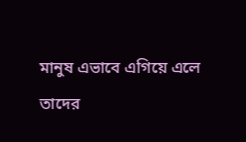মানুষ এভাবে এগিয়ে এলে তাদের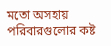মতো অসহায় পরিবারগুলোর কষ্ট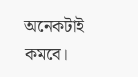অনেকটাই কমবে।